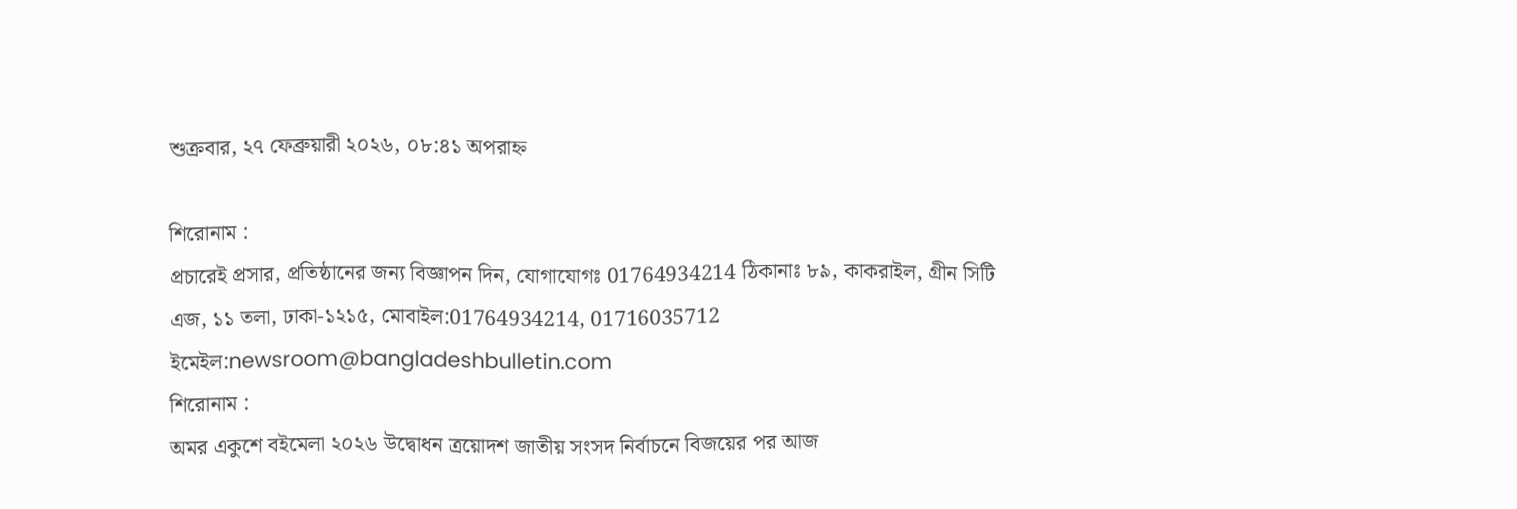শুক্রবার, ২৭ ফেব্রুয়ারী ২০২৬, ০৮:৪১ অপরাহ্ন

শিরোনাম :
প্রচারেই প্রসার, প্রতিষ্ঠানের জন্য বিজ্ঞাপন দিন, যোগাযোগঃ 01764934214 ঠিকানাঃ ৮৯, কাকরাইল, গ্রীন সিটি এজ, ১১ তলা, ঢাকা-১২১৫, মোবাইল:01764934214, 01716035712 ইমেইল:newsroom@bangladeshbulletin.com
শিরোনাম :
অমর একুশে বইমেলা ২০২৬ উদ্বোধন ত্রয়োদশ জাতীয় সংসদ নির্বাচনে বিজয়ের পর আজ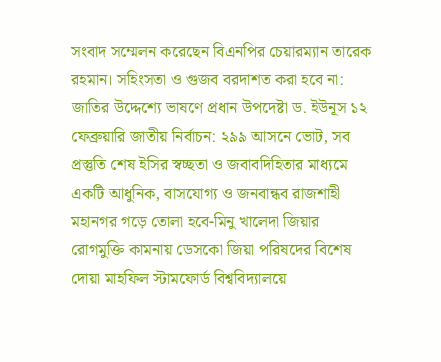সংবাদ সম্মেলন করেছেন বিএনপির চেয়ারম্যান তারেক রহমান। সহিংসতা ও গুজব বরদাশত করা হবে না: জাতির উদ্দেশ্যে ভাষণে প্রধান উপদেষ্টা ড. ইউনূস ১২ ফেব্রুয়ারি জাতীয় নির্বাচন: ২৯৯ আসনে ভোট, সব প্রস্তুতি শেষ ইসির স্বচ্ছতা ও জবাবদিহিতার মাধ্যমে একটি আধুনিক, বাসযোগ্য ও জনবান্ধব রাজশাহী মহানগর গড়ে তোলা হবে-মিনু খালেদা জিয়ার রোগমুক্তি কামনায় ডেসকো জিয়া পরিষদের বিশেষ দোয়া মাহফিল স্টামফোর্ড বিশ্ববিদ্যালয়ে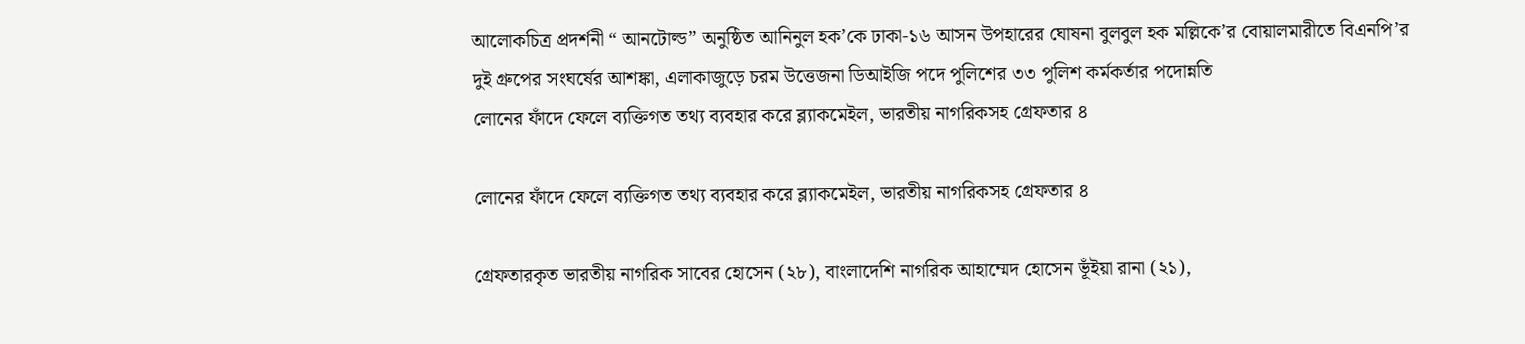আলোকচিত্র প্রদর্শনী “ আনটোল্ড” অনুষ্ঠিত আনিনুল হক’কে ঢাকা-১৬ আসন উপহারের ঘোষনা বুলবুল হক মল্লিকে’র বোয়ালমারীতে বিএনপি’র দুই গ্রুপের সংঘর্ষের আশঙ্কা, এলাকাজুড়ে চরম উত্তেজনা ডিআইজি পদে পুলিশের ৩৩ পুলিশ কর্মকর্তার পদোন্নতি
লোনের ফাঁদে ফেলে ব্যক্তিগত তথ্য ব্যবহার করে ব্ল্যাকমেইল, ভারতীয় নাগরিকসহ গ্রেফতার ৪

লোনের ফাঁদে ফেলে ব্যক্তিগত তথ্য ব্যবহার করে ব্ল্যাকমেইল, ভারতীয় নাগরিকসহ গ্রেফতার ৪

গ্রেফতারকৃত ভারতীয় নাগরিক সাবের হোসেন (২৮), বাংলাদেশি নাগরিক আহাম্মেদ হোসেন ভূঁইয়া রানা (২১),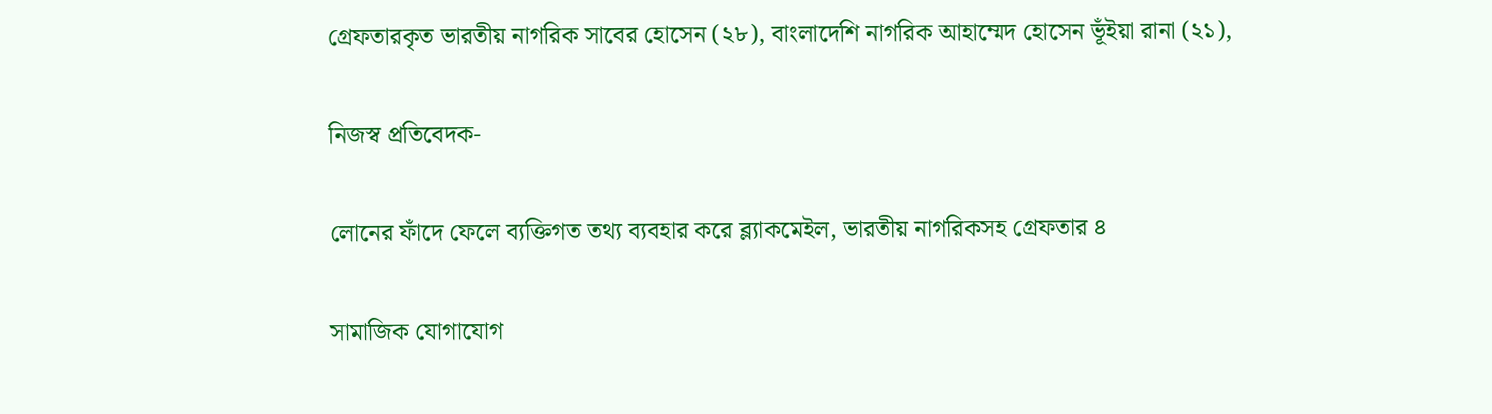গ্রেফতারকৃত ভারতীয় নাগরিক সাবের হোসেন (২৮), বাংলাদেশি নাগরিক আহাম্মেদ হোসেন ভূঁইয়া রানা (২১),

নিজস্ব প্রতিবেদক-

লোনের ফাঁদে ফেলে ব্যক্তিগত তথ্য ব্যবহার করে ব্ল্যাকমেইল, ভারতীয় নাগরিকসহ গ্রেফতার ৪

সামাজিক যোগাযোগ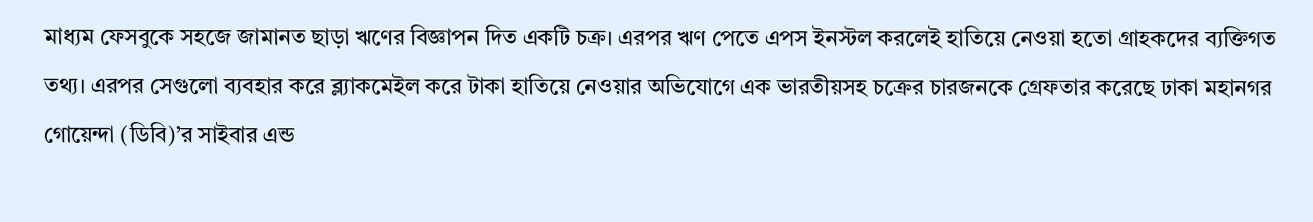মাধ্যম ফেসবুকে সহজে জামানত ছাড়া ঋণের বিজ্ঞাপন দিত একটি চক্র। এরপর ঋণ পেতে এপস ইনস্টল করলেই হাতিয়ে নেওয়া হতো গ্রাহকদের ব্যক্তিগত তথ্য। এরপর সেগুলো ব্যবহার করে ব্ল্যাকমেইল করে টাকা হাতিয়ে নেওয়ার অভিযোগে এক ভারতীয়সহ চক্রের চারজনকে গ্রেফতার করেছে ঢাকা মহানগর গোয়েন্দা (ডিবি)’র সাইবার এন্ড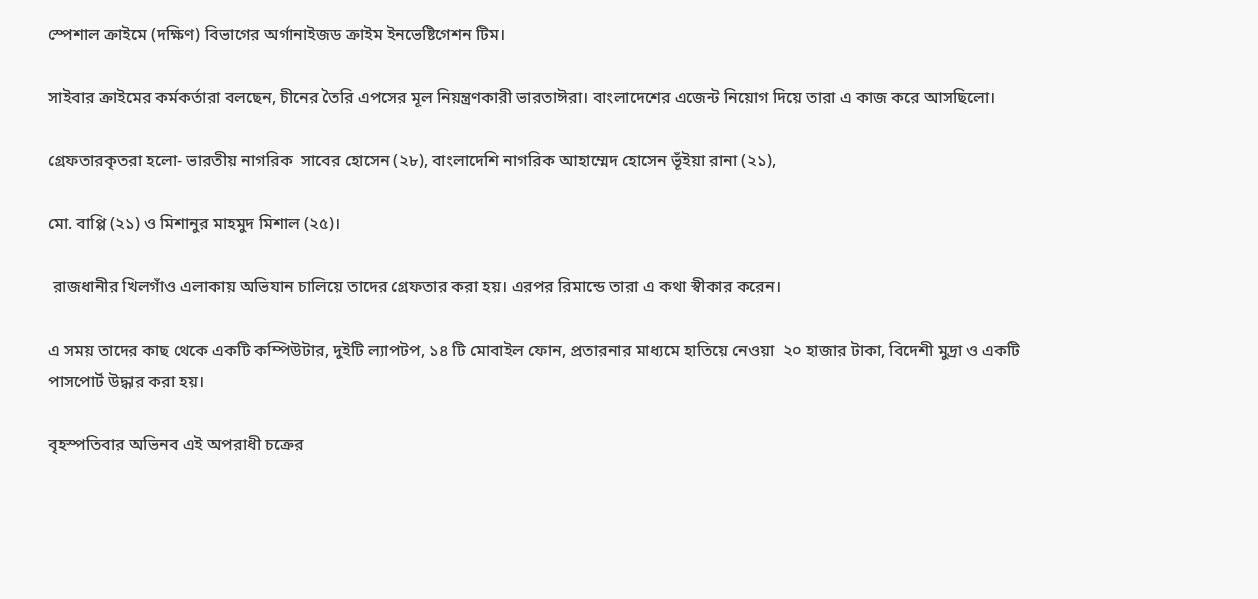স্পেশাল ক্রাইমে (দক্ষিণ) বিভাগের অর্গানাইজড ক্রাইম ইনভেষ্টিগেশন টিম।

সাইবার ক্রাইমের কর্মকর্তারা বলছেন, চীনের তৈরি এপসের মূল নিয়ন্ত্রণকারী ভারতাঈরা। বাংলাদেশের এজেন্ট নিয়োগ দিয়ে তারা এ কাজ করে আসছিলো।

গ্রেফতারকৃতরা হলো- ভারতীয় নাগরিক  সাবের হোসেন (২৮), বাংলাদেশি নাগরিক আহাম্মেদ হোসেন ভূঁইয়া রানা (২১),

মো. বাপ্পি (২১) ও মিশানুর মাহমুদ মিশাল (২৫)।

 রাজধানীর খিলগাঁও এলাকায় অভিযান চালিয়ে তাদের গ্রেফতার করা হয়। এরপর রিমান্ডে তারা এ কথা স্বীকার করেন।

এ সময় তাদের কাছ থেকে একটি কম্পিউটার, দুইটি ল্যাপটপ, ১৪ টি মোবাইল ফোন, প্রতারনার মাধ্যমে হাতিয়ে নেওয়া  ২০ হাজার টাকা, বিদেশী মুদ্রা ও একটি পাসপোর্ট উদ্ধার করা হয়।

বৃহস্পতিবার অভিনব এই অপরাধী চক্রের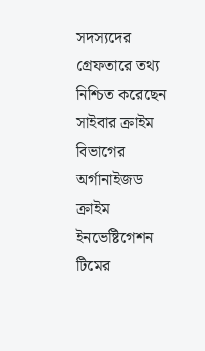সদস্যদের গ্রেফতারে তথ্য নিশ্চিত করেছেন সাইবার ক্রাইম বিভাগের অর্গানাইজড ক্রাইম ইনভেষ্টিগেশন টিমের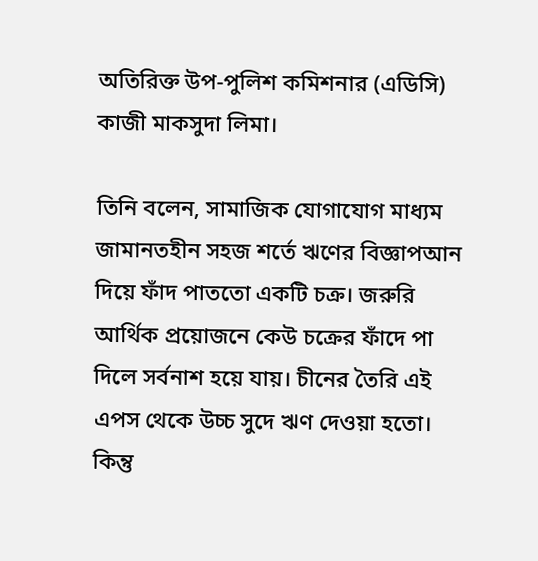অতিরিক্ত উপ-পুলিশ কমিশনার (এডিসি) কাজী মাকসুদা লিমা।

তিনি বলেন, সামাজিক যোগাযোগ মাধ্যম জামানতহীন সহজ শর্তে ঋণের বিজ্ঞাপআন দিয়ে ফাঁদ পাততো একটি চক্র। জরুরি আর্থিক প্রয়োজনে কেউ চক্রের ফাঁদে পা দিলে সর্বনাশ হয়ে যায়। চীনের তৈরি এই এপস থেকে উচ্চ সুদে ঋণ দেওয়া হতো। কিন্তু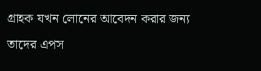গ্রাহক যখন লোনের আবেদন করার জন্য তাদের এপস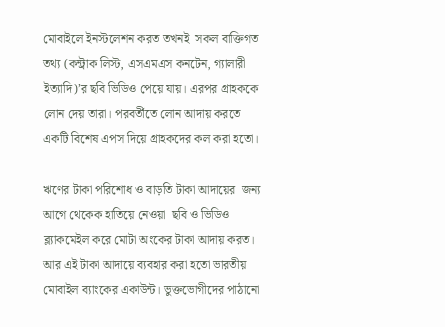মোবাইলে ইনস্টলেশন করত তখনই  সকল বাক্তিগত তথ্য (কন্ট্রাক লিস্ট, এসএমএস কনটেন, গ্যালারী ইত্যাদি)’র ছবি ভিডিও পেয়ে যায়। এরপর গ্রাহককে লোন দেয় তারা। পরবর্তীতে লোন আদায় করতে একটি বিশেষ এপস দিয়ে গ্রাহকদের কল করা হতো।

ঋণের টাকা পরিশোধ ও বাড়তি টাকা আদায়ের  জন্য আগে থেকেক হাতিয়ে নেওয়া  ছবি ও ভিডিও ব্ল্যাকমেইল করে মোটা অংকের টাকা আদায় করত। আর এই টাকা আদায়ে ব্যবহার করা হতো ভারতীয় মোবাইল ব্যাংকের একাউন্ট। ভুক্তভোগীদের পাঠানো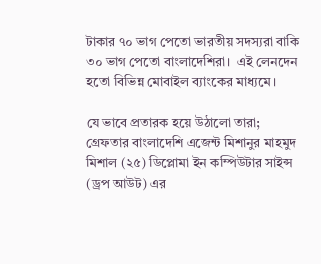টাকার ৭০ ভাগ পেতো ভারতীয় সদস্যরা বাকি ৩০ ভাগ পেতো বাংলাদেশিরা।  এই লেনদেন হতো বিভিন্ন মোবাইল ব্যাংকের মাধ্যমে।

যে ভাবে প্রতারক হয়ে উঠালো তারা; গ্রেফতার বাংলাদেশি এজেন্ট মিশানুর মাহমুদ মিশাল (২৫) ডিপ্লোমা ইন কম্পিউটার সাইন্স (ড্রপ আউট) এর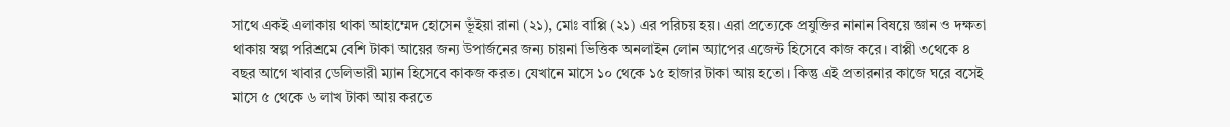সাথে একই এলাকায় থাকা আহাম্মেদ হোসেন ভূঁইয়া রানা (২১), মোঃ বাপ্পি (২১) এর পরিচয় হয়। এরা প্রত্যেকে প্রযুক্তির নানান বিষয়ে জ্ঞান ও দক্ষতা থাকায় স্বল্প পরিশ্রমে বেশি টাকা আয়ের জন্য উপার্জনের জন্য চায়না ভিত্তিক অনলাইন লোন অ্যাপের এজেন্ট হিসেবে কাজ করে। বাপ্পী ৩থেকে ৪ বছর আগে খাবার ডেলিভারী ম্যান হিসেবে কাকজ করত। যেখানে মাসে ১০ থেকে ১৫ হাজার টাকা আয় হতো। কিন্তু এই প্রতারনার কাজে ঘরে বসেই মাসে ৫ থেকে ৬ লাখ টাকা আয় করতে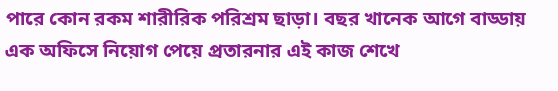পারে কোন রকম শারীরিক পরিশ্রম ছাড়া। বছর খানেক আগে বাড্ডায় এক অফিসে নিয়োগ পেয়ে প্রতারনার এই কাজ শেখে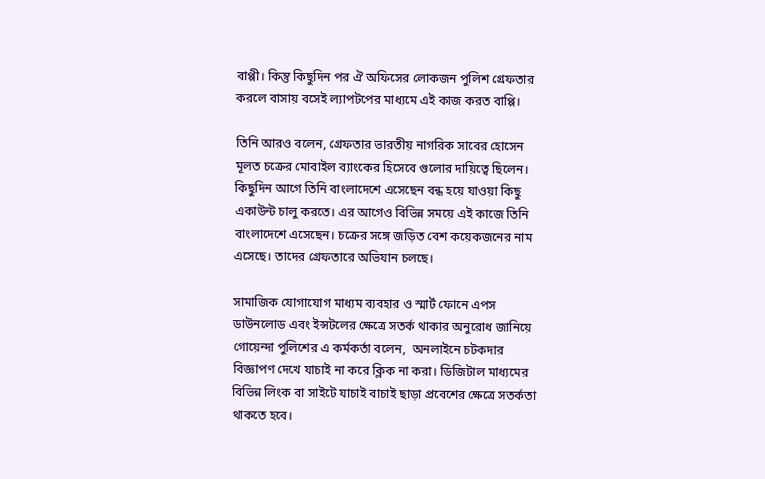বাপ্পী। কিন্তু কিছুদিন পর ঐ অফিসের লোকজন পুলিশ গ্রেফতার করলে বাসায় বসেই ল্যাপটপের মাধ্যমে এই কাজ করত বাপ্পি।

তিনি আরও বলেন, গ্রেফতার ভারতীয় নাগরিক সাবের হোসেন মূলত চক্রের মোবাইল ব্যাংকের হিসেবে গুলোর দায়িত্বে ছিলেন। কিছুদিন আগে তিনি বাংলাদেশে এসেছেন বন্ধ হয়ে যাওয়া কিছু একাউন্ট চালু করতে। এর আগেও বিভিন্ন সময়ে এই কাজে তিনি বাংলাদেশে এসেছেন। চক্রের সঙ্গে জড়িত বেশ কয়েকজনের নাম এসেছে। তাদের গ্রেফতারে অভিযান চলছে।

সামাজিক যোগাযোগ মাধ্যম ব্যবহার ও স্মার্ট ফোনে এপস ডাউনলোড এবং ইন্সটলের ক্ষেত্রে সতর্ক থাকার অনুরোধ জানিয়ে গোয়েন্দা পুলিশের এ কর্মকর্তা বলেন,  অনলাইনে চটকদার বিজ্ঞাপণ দেখে যাচাই না করে ক্লিক না করা। ডিজিটাল মাধ্যমের বিভিন্ন লিংক বা সাইটে যাচাই বাচাই ছাড়া প্রবেশের ক্ষেত্রে সতর্কতা থাকতে হবে।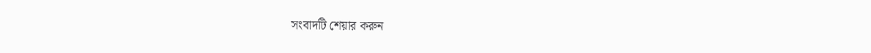সংবাদটি শেয়ার করুন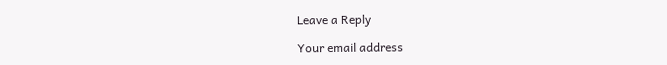Leave a Reply

Your email address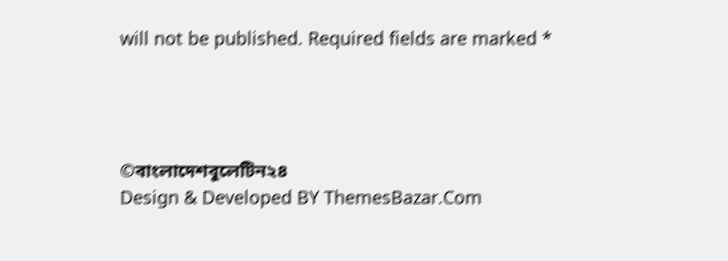will not be published. Required fields are marked *




©বাংলাদেশবুলেটিন২৪
Design & Developed BY ThemesBazar.Com